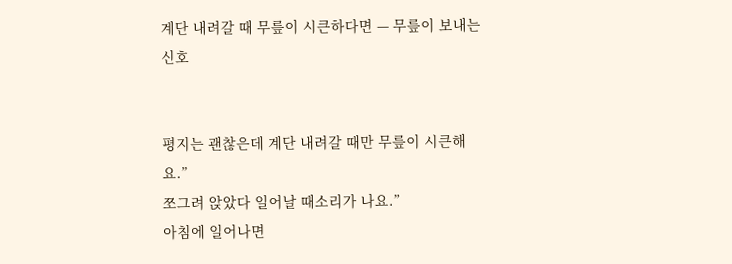계단 내려갈 때 무릎이 시큰하다면 — 무릎이 보내는 신호


평지는 괜찮은데 계단 내려갈 때만 무릎이 시큰해요.”
쪼그려 앉았다 일어날 때소리가 나요.”
아침에 일어나면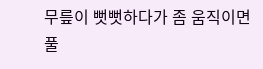무릎이 뻣뻣하다가 좀 움직이면 풀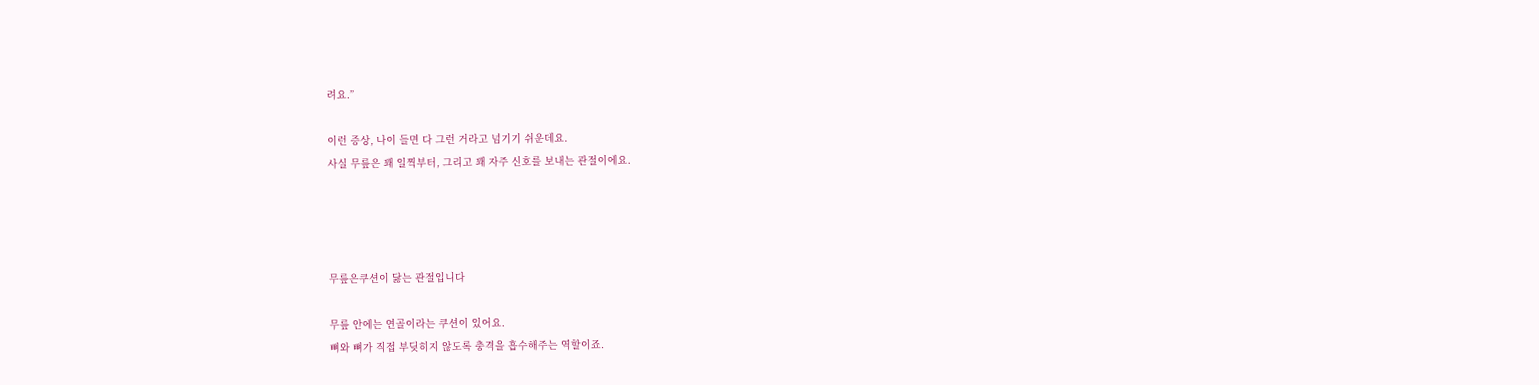려요.”

이런 증상, 나이 들면 다 그런 거라고 넘기기 쉬운데요.
사실 무릎은 꽤 일찍부터, 그리고 꽤 자주 신호를 보내는 관절이에요.




무릎은쿠션이 닳는 관절입니다

무릎 안에는 연골이라는 쿠션이 있어요.
뼈와 뼈가 직접 부딪히지 않도록 충격을 흡수해주는 역할이죠.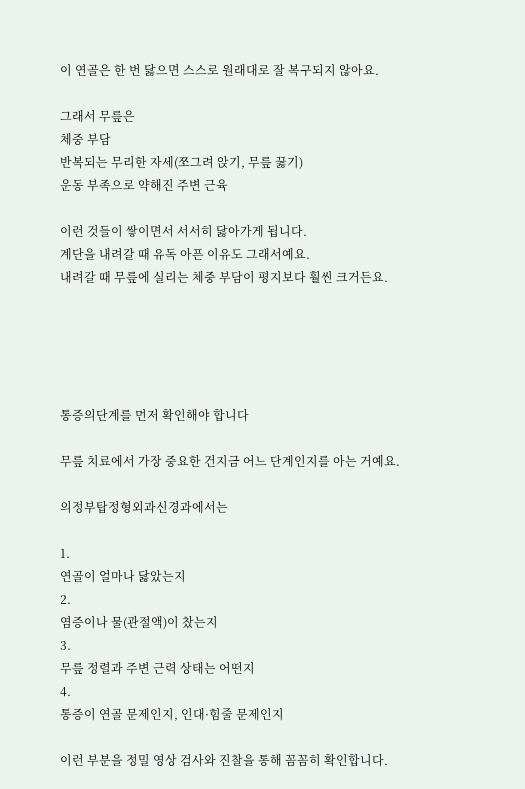이 연골은 한 번 닳으면 스스로 원래대로 잘 복구되지 않아요.

그래서 무릎은
체중 부담
반복되는 무리한 자세(쪼그려 앉기, 무릎 꿇기)
운동 부족으로 약해진 주변 근육

이런 것들이 쌓이면서 서서히 닳아가게 됩니다.
계단을 내려갈 때 유독 아픈 이유도 그래서예요.
내려갈 때 무릎에 실리는 체중 부담이 평지보다 훨씬 크거든요.





통증의단계를 먼저 확인해야 합니다

무릎 치료에서 가장 중요한 건지금 어느 단계인지를 아는 거예요.

의정부탑정형외과신경과에서는

1.
연골이 얼마나 닳았는지
2.
염증이나 물(관절액)이 찼는지
3.
무릎 정렬과 주변 근력 상태는 어떤지
4.
통증이 연골 문제인지, 인대·힘줄 문제인지

이런 부분을 정밀 영상 검사와 진찰을 통해 꼼꼼히 확인합니다.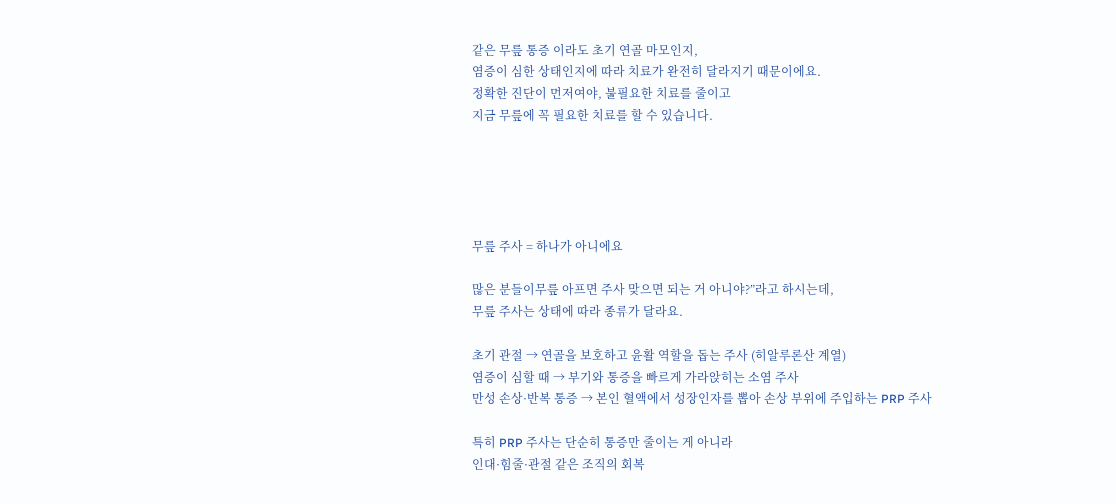같은 무릎 통증 이라도 초기 연골 마모인지,
염증이 심한 상태인지에 따라 치료가 완전히 달라지기 때문이에요.
정확한 진단이 먼저여야, 불필요한 치료를 줄이고
지금 무릎에 꼭 필요한 치료를 할 수 있습니다.





무릎 주사 = 하나가 아니에요

많은 분들이무릎 아프면 주사 맞으면 되는 거 아니야?”라고 하시는데,
무릎 주사는 상태에 따라 종류가 달라요.

초기 관절 → 연골을 보호하고 윤활 역할을 돕는 주사 (히알루론산 계열)
염증이 심할 때 → 부기와 통증을 빠르게 가라앉히는 소염 주사
만성 손상·반복 통증 → 본인 혈액에서 성장인자를 뽑아 손상 부위에 주입하는 PRP 주사

특히 PRP 주사는 단순히 통증만 줄이는 게 아니라
인대·힘줄·관절 같은 조직의 회복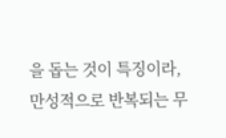을 돕는 것이 특징이라,
만성적으로 반복되는 무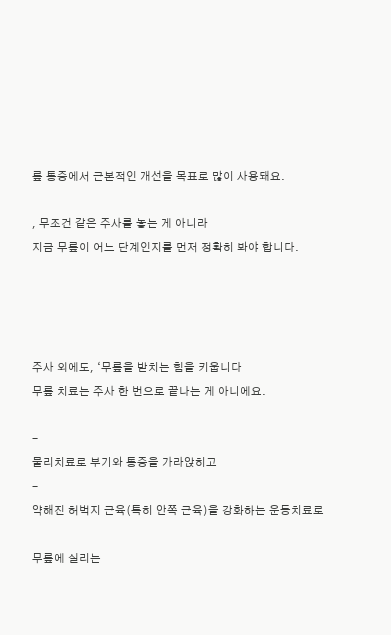릎 통증에서 근본적인 개선을 목표로 많이 사용돼요.

, 무조건 같은 주사를 놓는 게 아니라
지금 무릎이 어느 단계인지를 먼저 정확히 봐야 합니다.




주사 외에도, ‘무릎을 받치는 힘을 키웁니다
무릎 치료는 주사 한 번으로 끝나는 게 아니에요.

-
물리치료로 부기와 통증을 가라앉히고
-
약해진 허벅지 근육(특히 안쪽 근육)을 강화하는 운동치료로

무릎에 실리는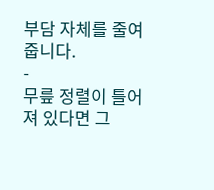부담 자체를 줄여줍니다.
-
무릎 정렬이 틀어져 있다면 그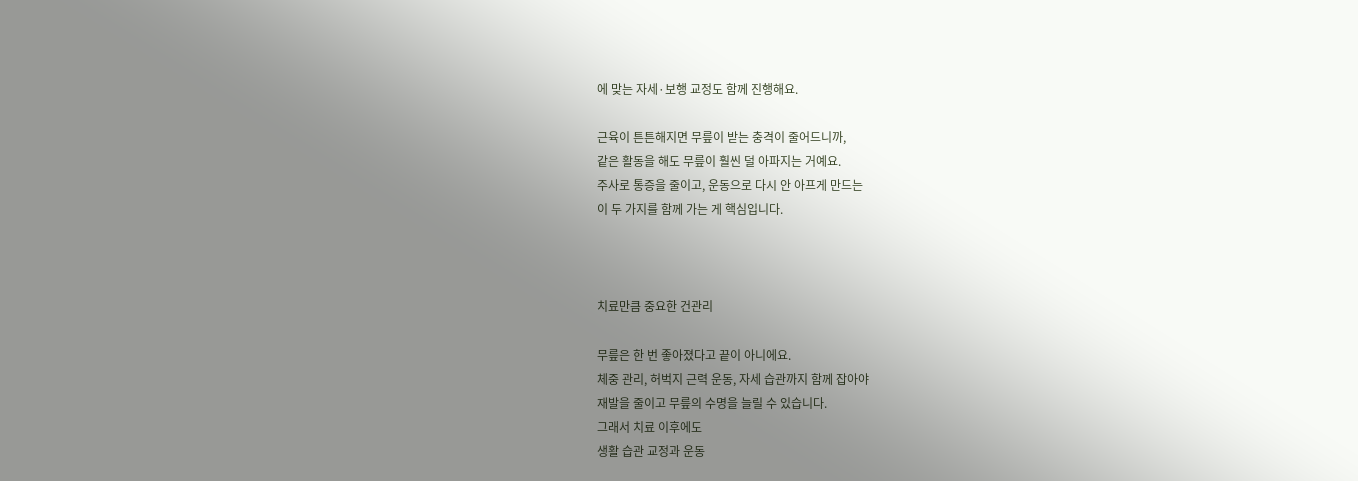에 맞는 자세·보행 교정도 함께 진행해요.

근육이 튼튼해지면 무릎이 받는 충격이 줄어드니까,
같은 활동을 해도 무릎이 훨씬 덜 아파지는 거예요.
주사로 통증을 줄이고, 운동으로 다시 안 아프게 만드는
이 두 가지를 함께 가는 게 핵심입니다.



치료만큼 중요한 건관리

무릎은 한 번 좋아졌다고 끝이 아니에요.
체중 관리, 허벅지 근력 운동, 자세 습관까지 함께 잡아야
재발을 줄이고 무릎의 수명을 늘릴 수 있습니다.
그래서 치료 이후에도
생활 습관 교정과 운동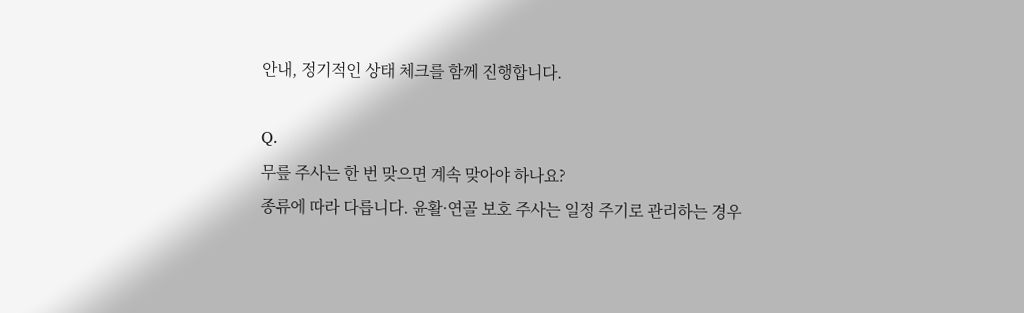안내, 정기적인 상태 체크를 함께 진행합니다.

Q.
무릎 주사는 한 번 맞으면 계속 맞아야 하나요?
종류에 따라 다릅니다. 윤활·연골 보호 주사는 일정 주기로 관리하는 경우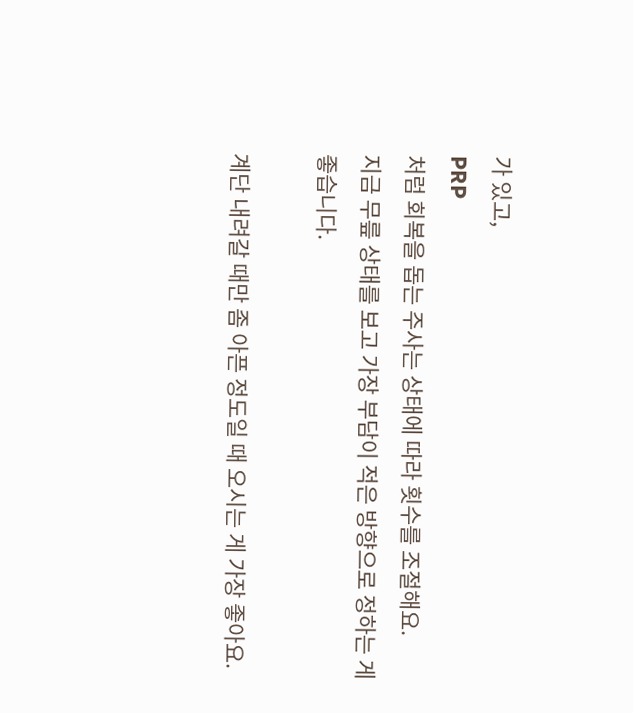가 있고,
PRP
처럼 회복을 돕는 주사는 상태에 따라 횟수를 조절해요.
지금 무릎 상태를 보고 가장 부담이 적은 방향으로 정하는 게 좋습니다.

계단 내려갈 때만 좀 아픈 정도일 때 오시는 게 가장 좋아요.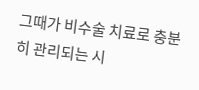그때가 비수술 치료로 충분히 관리되는 시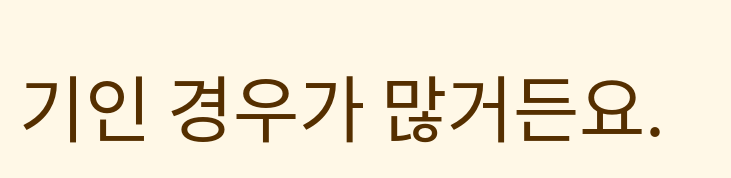기인 경우가 많거든요.